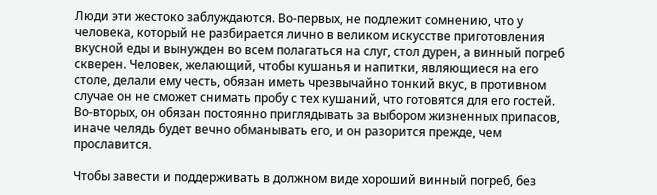Люди эти жестоко заблуждаются. Во-первых, не подлежит сомнению, что у человека, который не разбирается лично в великом искусстве приготовления вкусной еды и вынужден во всем полагаться на слуг, стол дурен, а винный погреб скверен. Человек, желающий, чтобы кушанья и напитки, являющиеся на его столе, делали ему честь, обязан иметь чрезвычайно тонкий вкус, в противном случае он не сможет снимать пробу с тех кушаний, что готовятся для его гостей. Во-вторых, он обязан постоянно приглядывать за выбором жизненных припасов, иначе челядь будет вечно обманывать его, и он разорится прежде, чем прославится.

Чтобы завести и поддерживать в должном виде хороший винный погреб, без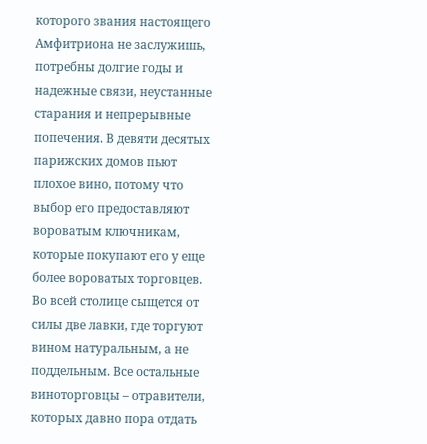которого звания настоящего Амфитриона не заслужишь, потребны долгие годы и надежные связи, неустанные старания и непрерывные попечения. В девяти десятых парижских домов пьют плохое вино, потому что выбор его предоставляют вороватым ключникам, которые покупают его у еще более вороватых торговцев. Во всей столице сыщется от силы две лавки, где торгуют вином натуральным, а не поддельным. Все остальные виноторговцы – отравители, которых давно пора отдать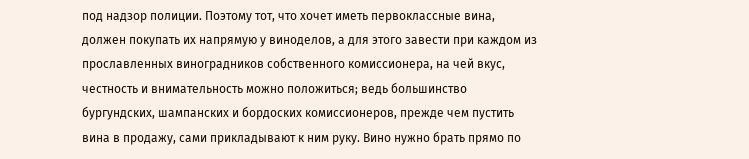под надзор полиции. Поэтому тот, что хочет иметь первоклассные вина, должен покупать их напрямую у виноделов, а для этого завести при каждом из прославленных виноградников собственного комиссионера, на чей вкус, честность и внимательность можно положиться; ведь большинство бургундских, шампанских и бордоских комиссионеров, прежде чем пустить вина в продажу, сами прикладывают к ним руку. Вино нужно брать прямо по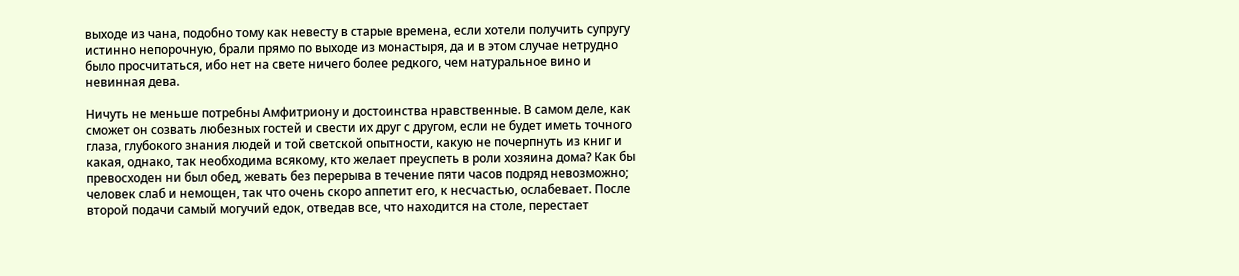выходе из чана, подобно тому как невесту в старые времена, если хотели получить супругу истинно непорочную, брали прямо по выходе из монастыря, да и в этом случае нетрудно было просчитаться, ибо нет на свете ничего более редкого, чем натуральное вино и невинная дева.

Ничуть не меньше потребны Амфитриону и достоинства нравственные. В самом деле, как сможет он созвать любезных гостей и свести их друг с другом, если не будет иметь точного глаза, глубокого знания людей и той светской опытности, какую не почерпнуть из книг и какая, однако, так необходима всякому, кто желает преуспеть в роли хозяина дома? Как бы превосходен ни был обед, жевать без перерыва в течение пяти часов подряд невозможно; человек слаб и немощен, так что очень скоро аппетит его, к несчастью, ослабевает. После второй подачи самый могучий едок, отведав все, что находится на столе, перестает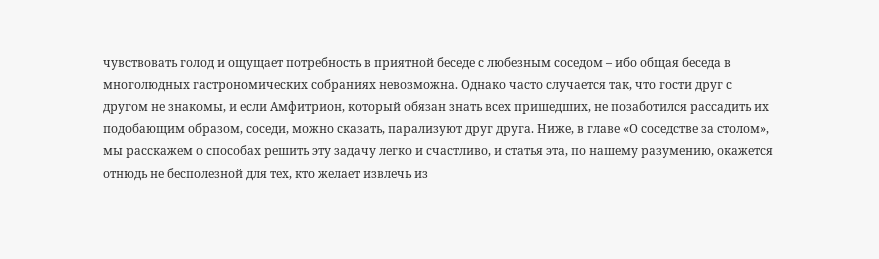чувствовать голод и ощущает потребность в приятной беседе с любезным соседом – ибо общая беседа в многолюдных гастрономических собраниях невозможна. Однако часто случается так, что гости друг с другом не знакомы, и если Амфитрион, который обязан знать всех пришедших, не позаботился рассадить их подобающим образом, соседи, можно сказать, парализуют друг друга. Ниже, в главе «О соседстве за столом», мы расскажем о способах решить эту задачу легко и счастливо, и статья эта, по нашему разумению, окажется отнюдь не бесполезной для тех, кто желает извлечь из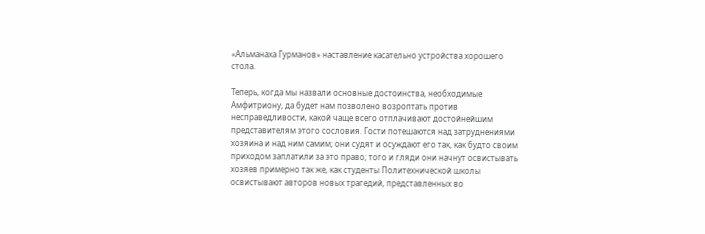«Альманаха Гурманов» наставление касательно устройства хорошего стола.

Теперь, когда мы назвали основные достоинства, необходимые Амфитриону, да будет нам позволено возроптать против несправедливости, какой чаще всего отплачивают достойнейшим представителям этого сословия. Гости потешаются над затруднениями хозяина и над ним самим; они судят и осуждают его так, как будто своим приходом заплатили за это право; того и гляди они начнут освистывать хозяев примерно так же, как студенты Политехнической школы освистывают авторов новых трагедий, представленных во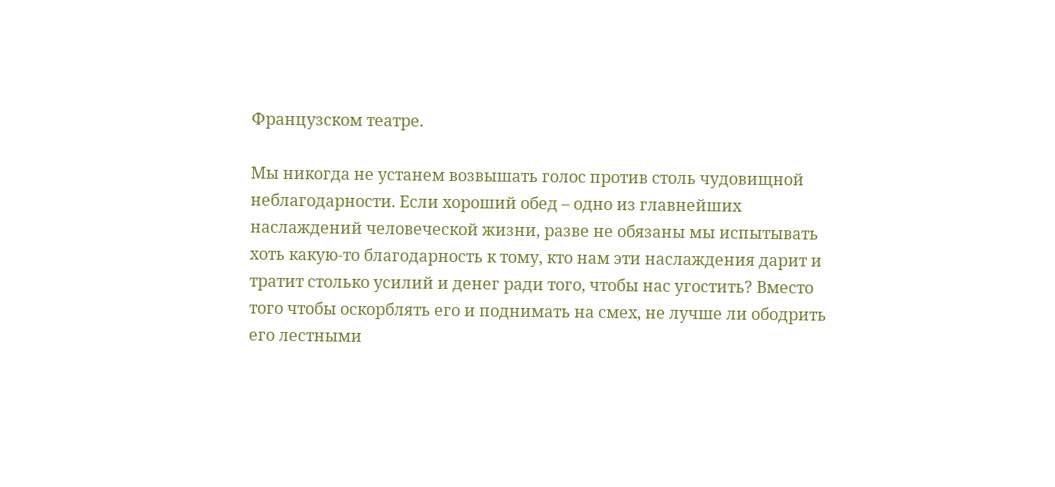Французском театре.

Мы никогда не устанем возвышать голос против столь чудовищной неблагодарности. Если хороший обед – одно из главнейших наслаждений человеческой жизни, разве не обязаны мы испытывать хоть какую-то благодарность к тому, кто нам эти наслаждения дарит и тратит столько усилий и денег ради того, чтобы нас угостить? Вместо того чтобы оскорблять его и поднимать на смех, не лучше ли ободрить его лестными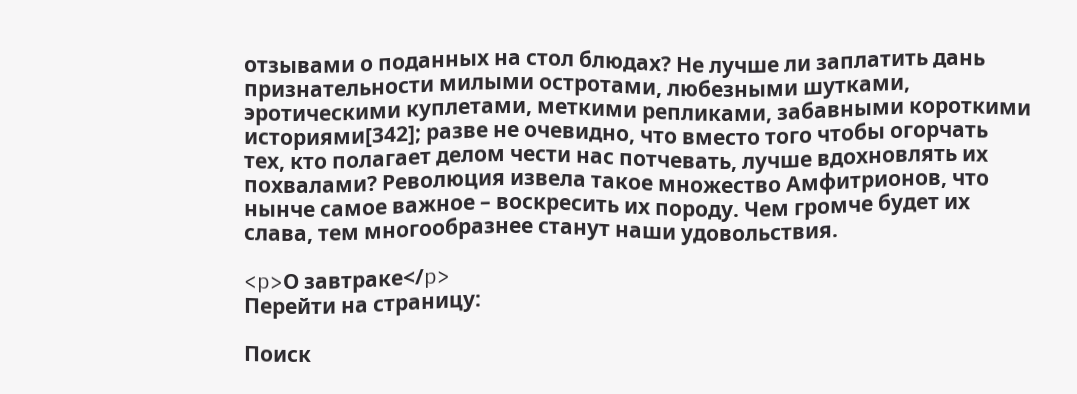отзывами о поданных на стол блюдах? Не лучше ли заплатить дань признательности милыми остротами, любезными шутками, эротическими куплетами, меткими репликами, забавными короткими историями[342]; разве не очевидно, что вместо того чтобы огорчать тех, кто полагает делом чести нас потчевать, лучше вдохновлять их похвалами? Революция извела такое множество Амфитрионов, что нынче самое важное – воскресить их породу. Чем громче будет их слава, тем многообразнее станут наши удовольствия.

<p>О завтраке</p>
Перейти на страницу:

Поиск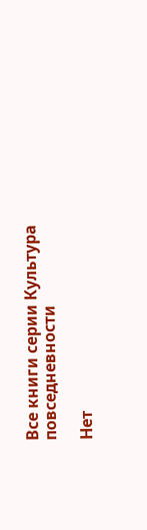Все книги серии Культура повседневности

Нет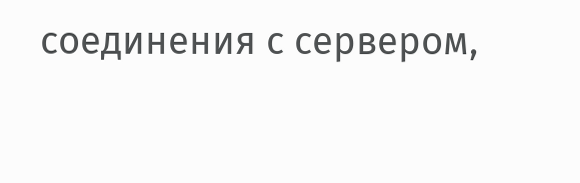соединения с сервером,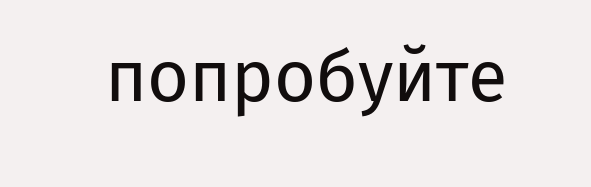попробуйте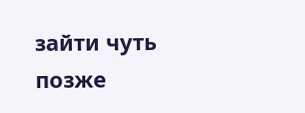зайти чуть позже